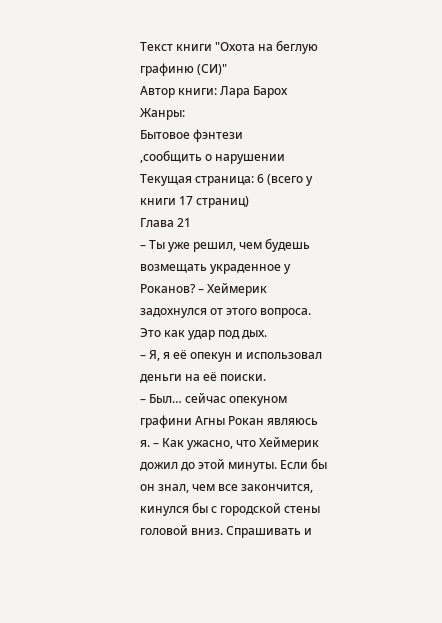Текст книги "Охота на беглую графиню (СИ)"
Автор книги: Лара Барох
Жанры:
Бытовое фэнтези
,сообщить о нарушении
Текущая страница: 6 (всего у книги 17 страниц)
Глава 21
– Ты уже решил, чем будешь возмещать украденное у Роканов? – Хеймерик задохнулся от этого вопроса. Это как удар под дых.
– Я, я её опекун и использовал деньги на её поиски.
– Был… сейчас опекуном графини Агны Рокан являюсь я. – Как ужасно, что Хеймерик дожил до этой минуты. Если бы он знал, чем все закончится, кинулся бы с городской стены головой вниз. Спрашивать и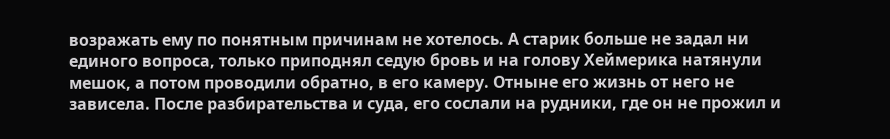возражать ему по понятным причинам не хотелось. А старик больше не задал ни единого вопроса, только приподнял седую бровь и на голову Хеймерика натянули мешок, а потом проводили обратно, в его камеру. Отныне его жизнь от него не зависела. После разбирательства и суда, его сослали на рудники, где он не прожил и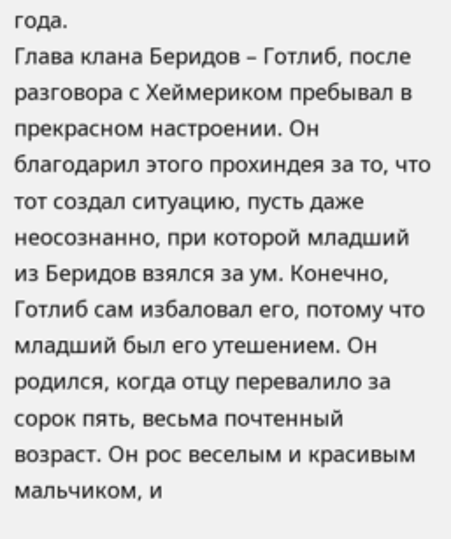года.
Глава клана Беридов – Готлиб, после разговора с Хеймериком пребывал в прекрасном настроении. Он благодарил этого прохиндея за то, что тот создал ситуацию, пусть даже неосознанно, при которой младший из Беридов взялся за ум. Конечно, Готлиб сам избаловал его, потому что младший был его утешением. Он родился, когда отцу перевалило за сорок пять, весьма почтенный возраст. Он рос веселым и красивым мальчиком, и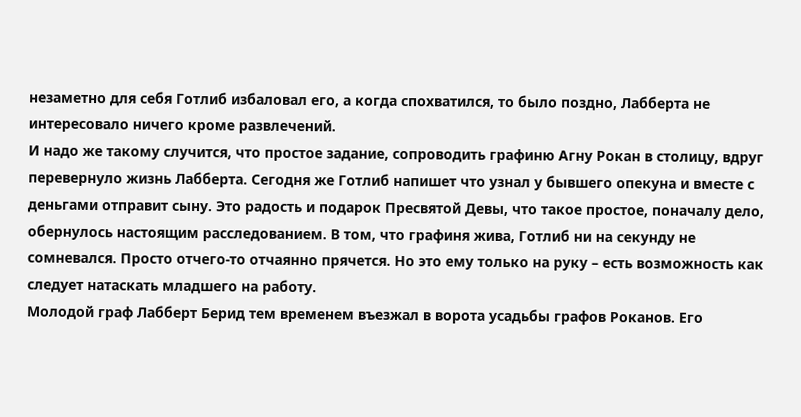незаметно для себя Готлиб избаловал его, а когда спохватился, то было поздно, Лабберта не интересовало ничего кроме развлечений.
И надо же такому случится, что простое задание, сопроводить графиню Агну Рокан в столицу, вдруг перевернуло жизнь Лабберта. Сегодня же Готлиб напишет что узнал у бывшего опекуна и вместе с деньгами отправит сыну. Это радость и подарок Пресвятой Девы, что такое простое, поначалу дело, обернулось настоящим расследованием. В том, что графиня жива, Готлиб ни на секунду не сомневался. Просто отчего-то отчаянно прячется. Но это ему только на руку – есть возможность как следует натаскать младшего на работу.
Молодой граф Лабберт Берид тем временем въезжал в ворота усадьбы графов Роканов. Его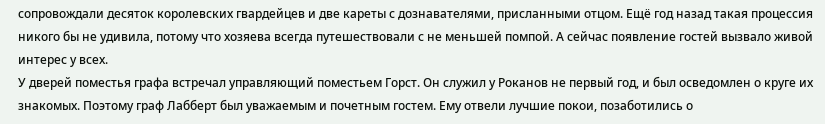сопровождали десяток королевских гвардейцев и две кареты с дознавателями, присланными отцом. Ещё год назад такая процессия никого бы не удивила, потому что хозяева всегда путешествовали с не меньшей помпой. А сейчас появление гостей вызвало живой интерес у всех.
У дверей поместья графа встречал управляющий поместьем Горст. Он служил у Роканов не первый год, и был осведомлен о круге их знакомых. Поэтому граф Лабберт был уважаемым и почетным гостем. Ему отвели лучшие покои, позаботились о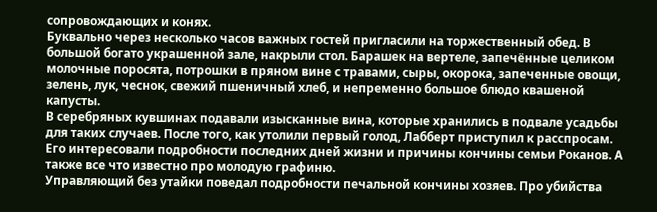сопровождающих и конях.
Буквально через несколько часов важных гостей пригласили на торжественный обед. В большой богато украшенной зале, накрыли стол. Барашек на вертеле, запечённые целиком молочные поросята, потрошки в пряном вине с травами, сыры, окорока, запеченные овощи, зелень, лук, чеснок, свежий пшеничный хлеб, и непременно большое блюдо квашеной капусты.
В серебряных кувшинах подавали изысканные вина, которые хранились в подвале усадьбы для таких случаев. После того, как утолили первый голод, Лабберт приступил к расспросам. Его интересовали подробности последних дней жизни и причины кончины семьи Роканов. А также все что известно про молодую графиню.
Управляющий без утайки поведал подробности печальной кончины хозяев. Про убийства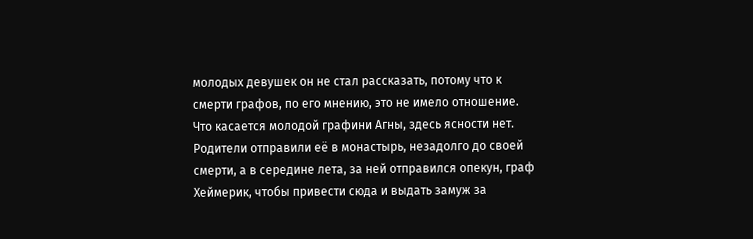молодых девушек он не стал рассказать, потому что к смерти графов, по его мнению, это не имело отношение. Что касается молодой графини Агны, здесь ясности нет. Родители отправили её в монастырь, незадолго до своей смерти, а в середине лета, за ней отправился опекун, граф Хеймерик, чтобы привести сюда и выдать замуж за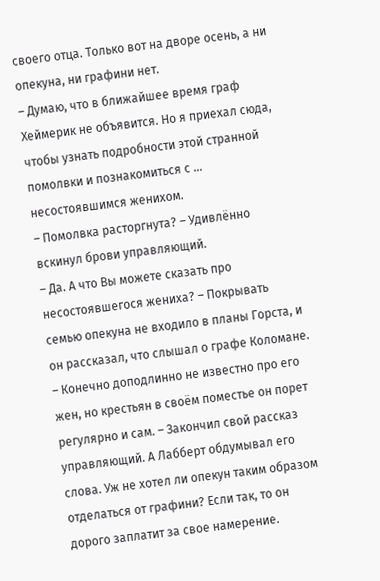своего отца. Только вот на дворе осень, а ни опекуна, ни графини нет.
– Думаю, что в ближайшее время граф Хеймерик не объявится. Но я приехал сюда, чтобы узнать подробности этой странной помолвки и познакомиться с … несостоявшимся женихом.
– Помолвка расторгнута? – Удивлённо вскинул брови управляющий.
– Да. А что Вы можете сказать про несостоявшегося жениха? – Покрывать семью опекуна не входило в планы Горста, и он рассказал, что слышал о графе Коломане.
– Конечно доподлинно не известно про его жен, но крестьян в своём поместье он порет регулярно и сам. – Закончил свой рассказ управляющий. А Лабберт обдумывал его слова. Уж не хотел ли опекун таким образом отделаться от графини? Если так, то он дорого заплатит за свое намерение.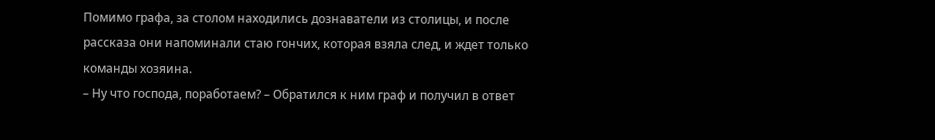Помимо графа, за столом находились дознаватели из столицы, и после рассказа они напоминали стаю гончих, которая взяла след, и ждет только команды хозяина.
– Ну что господа, поработаем? – Обратился к ним граф и получил в ответ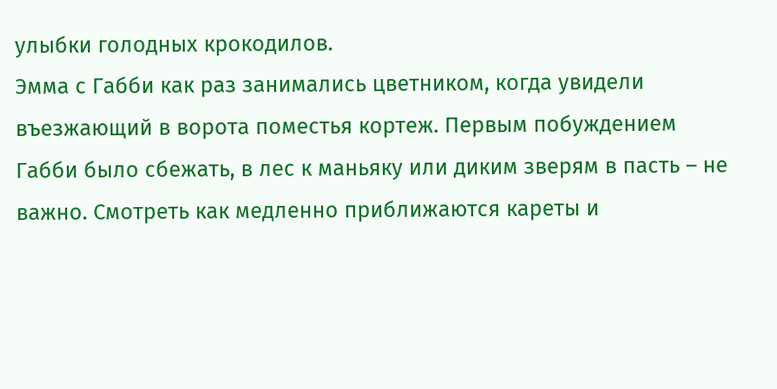улыбки голодных крокодилов.
Эмма с Габби как раз занимались цветником, когда увидели въезжающий в ворота поместья кортеж. Первым побуждением Габби было сбежать, в лес к маньяку или диким зверям в пасть – не важно. Смотреть как медленно приближаются кареты и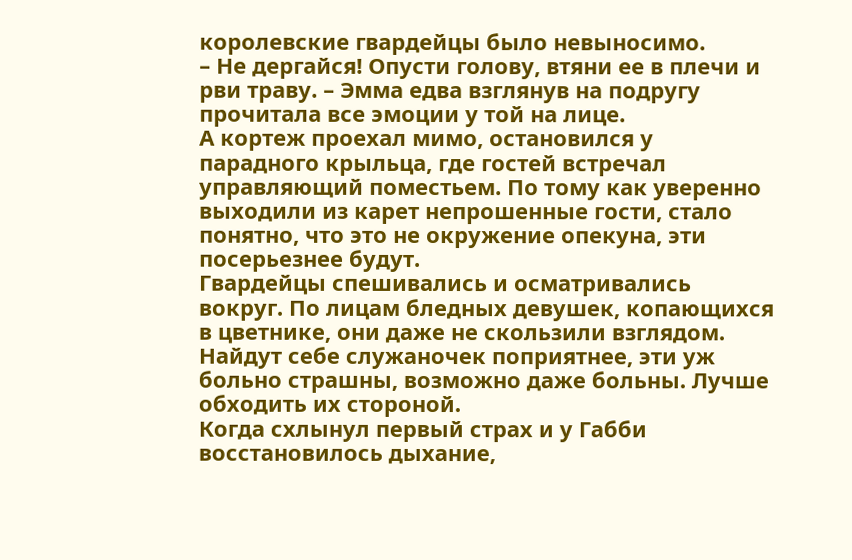королевские гвардейцы было невыносимо.
– Не дергайся! Опусти голову, втяни ее в плечи и рви траву. – Эмма едва взглянув на подругу прочитала все эмоции у той на лице.
А кортеж проехал мимо, остановился у парадного крыльца, где гостей встречал управляющий поместьем. По тому как уверенно выходили из карет непрошенные гости, стало понятно, что это не окружение опекуна, эти посерьезнее будут.
Гвардейцы спешивались и осматривались вокруг. По лицам бледных девушек, копающихся в цветнике, они даже не скользили взглядом. Найдут себе служаночек поприятнее, эти уж больно страшны, возможно даже больны. Лучше обходить их стороной.
Когда схлынул первый страх и у Габби восстановилось дыхание,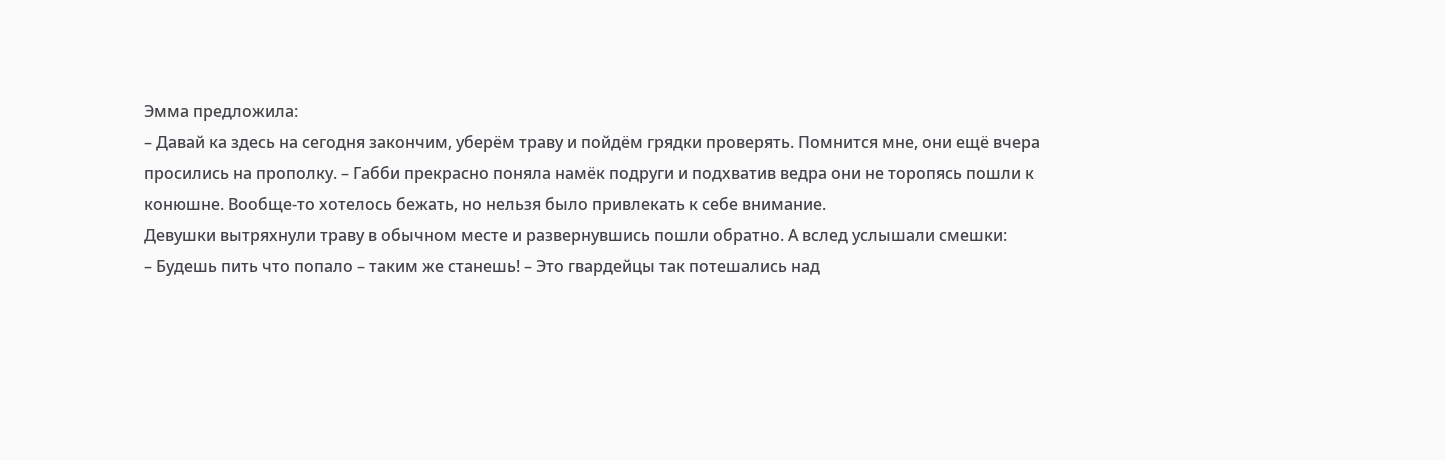Эмма предложила:
– Давай ка здесь на сегодня закончим, уберём траву и пойдём грядки проверять. Помнится мне, они ещё вчера просились на прополку. – Габби прекрасно поняла намёк подруги и подхватив ведра они не торопясь пошли к конюшне. Вообще-то хотелось бежать, но нельзя было привлекать к себе внимание.
Девушки вытряхнули траву в обычном месте и развернувшись пошли обратно. А вслед услышали смешки:
– Будешь пить что попало – таким же станешь! – Это гвардейцы так потешались над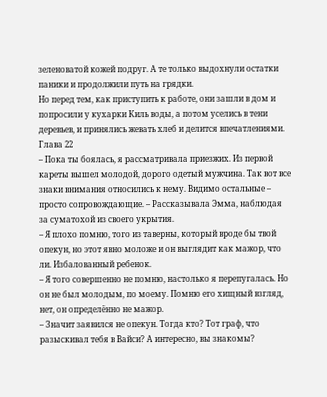зеленоватой кожей подруг. А те только выдохнули остатки паники и продолжили путь на грядки.
Но перед тем, как приступить к работе, они зашли в дом и попросили у кухарки Киль воды, а потом уселись в тени деревьев, и принялись жевать хлеб и делится впечатлениями.
Глава 22
– Пока ты боялась, я рассматривала приезжих. Из первой кареты вышел молодой, дорого одетый мужчина. Так вот все знаки внимания относились к нему. Видимо остальные – просто сопровождающие. – Рассказывала Эмма, наблюдая за суматохой из своего укрытия.
– Я плохо помню, того из таверны, который вроде бы твой опекун, но этот явно моложе и он выглядит как мажор, что ли. Избалованный ребенок.
– Я того совершенно не помню, настолько я перепугалась. Но он не был молодым, по моему. Помню его хищный взгляд, нет, он определённо не мажор.
– Значит заявился не опекун. Тогда кто? Тот граф, что разыскивал тебя в Вайси? А интересно, вы знакомы?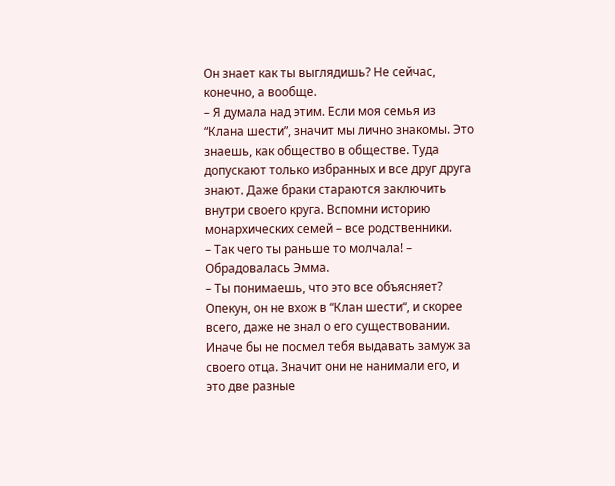Он знает как ты выглядишь? Не сейчас, конечно, а вообще.
– Я думала над этим. Если моя семья из “Клана шести”, значит мы лично знакомы. Это знаешь, как общество в обществе. Туда допускают только избранных и все друг друга знают. Даже браки стараются заключить внутри своего круга. Вспомни историю монархических семей – все родственники.
– Так чего ты раньше то молчала! – Обрадовалась Эмма.
– Ты понимаешь, что это все объясняет? Опекун, он не вхож в “Клан шести“, и скорее всего, даже не знал о его существовании. Иначе бы не посмел тебя выдавать замуж за своего отца. Значит они не нанимали его, и это две разные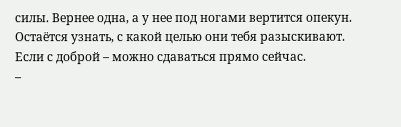силы. Вернее одна, а у нее под ногами вертится опекун. Остаётся узнать, с какой целью они тебя разыскивают. Если с доброй – можно сдаваться прямо сейчас.
–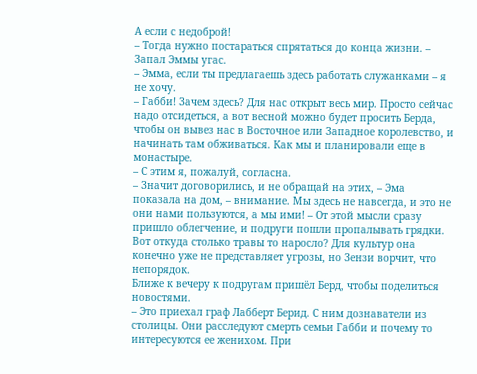А если с недоброй!
– Тогда нужно постараться спрятаться до конца жизни. – Запал Эммы угас.
– Эмма, если ты предлагаешь здесь работать служанками – я не хочу.
– Габби! Зачем здесь? Для нас открыт весь мир. Просто сейчас надо отсидеться, а вот весной можно будет просить Берда, чтобы он вывез нас в Восточное или Западное королевство, и начинать там обживаться. Как мы и планировали еще в монастыре.
– С этим я, пожалуй, согласна.
– Значит договорились, и не обращай на этих, – Эма показала на дом, – внимание. Мы здесь не навсегда, и это не они нами пользуются, а мы ими! – От этой мысли сразу пришло облегчение, и подруги пошли пропалывать грядки.
Вот откуда столько травы то наросло? Для культур она конечно уже не представляет угрозы, но Зензи ворчит, что непорядок.
Ближе к вечеру к подругам пришёл Берд, чтобы поделиться новостями.
– Это приехал граф Лабберт Берид. С ним дознаватели из столицы. Они расследуют смерть семьи Габби и почему то интересуются ее женихом. При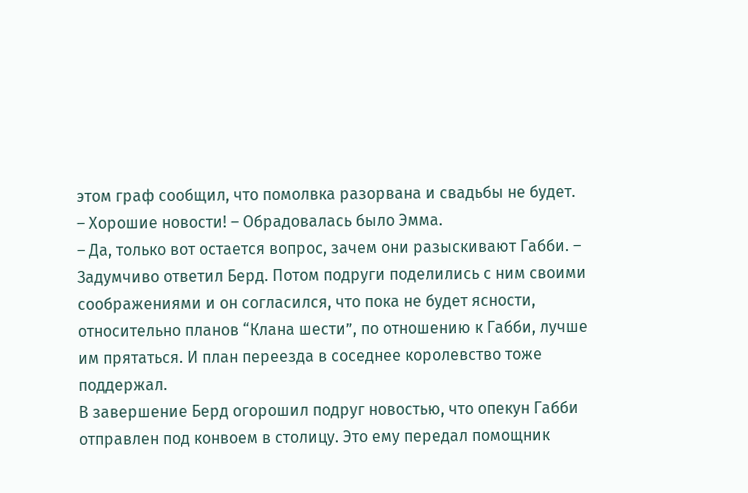этом граф сообщил, что помолвка разорвана и свадьбы не будет.
– Хорошие новости! – Обрадовалась было Эмма.
– Да, только вот остается вопрос, зачем они разыскивают Габби. – Задумчиво ответил Берд. Потом подруги поделились с ним своими соображениями и он согласился, что пока не будет ясности, относительно планов “Клана шести”, по отношению к Габби, лучше им прятаться. И план переезда в соседнее королевство тоже поддержал.
В завершение Берд огорошил подруг новостью, что опекун Габби отправлен под конвоем в столицу. Это ему передал помощник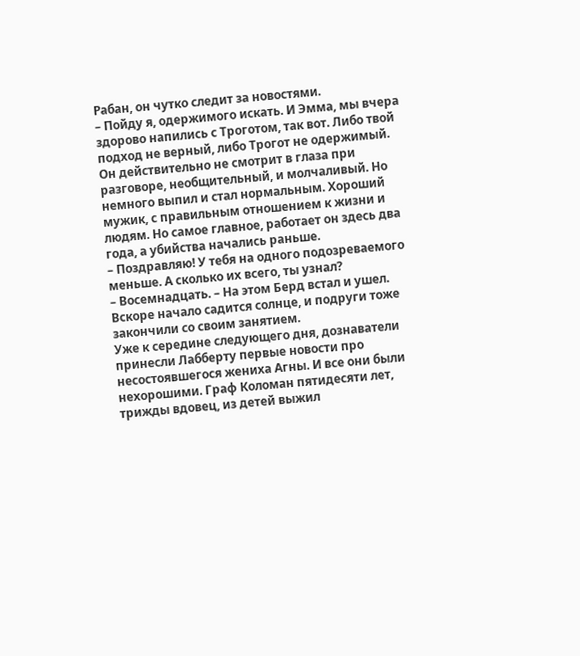Рабан, он чутко следит за новостями.
– Пойду я, одержимого искать. И Эмма, мы вчера здорово напились с Троготом, так вот. Либо твой подход не верный, либо Трогот не одержимый. Он действительно не смотрит в глаза при разговоре, необщительный, и молчаливый. Но немного выпил и стал нормальным. Хороший мужик, с правильным отношением к жизни и людям. Но самое главное, работает он здесь два года, а убийства начались раньше.
– Поздравляю! У тебя на одного подозреваемого меньше. А сколько их всего, ты узнал?
– Восемнадцать. – На этом Берд встал и ушел. Вскоре начало садится солнце, и подруги тоже закончили со своим занятием.
Уже к середине следующего дня, дознаватели принесли Лабберту первые новости про несостоявшегося жениха Агны. И все они были нехорошими. Граф Коломан пятидесяти лет, трижды вдовец, из детей выжил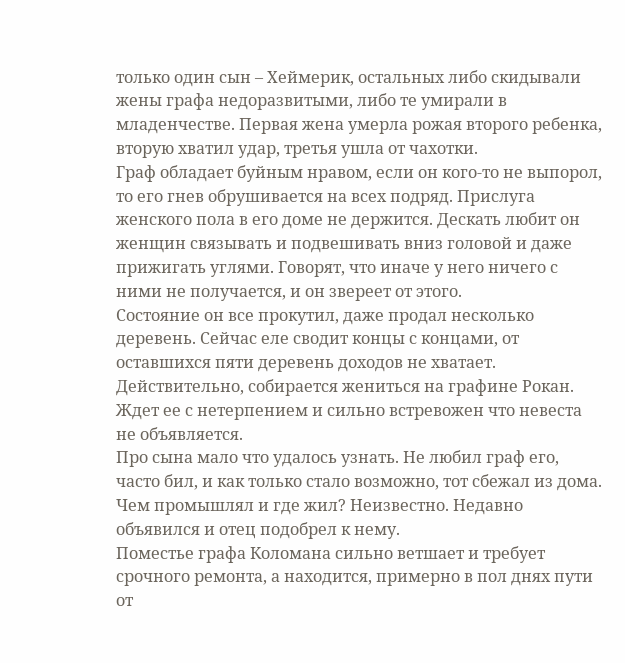только один сын – Хеймерик, остальных либо скидывали жены графа недоразвитыми, либо те умирали в младенчестве. Первая жена умерла рожая второго ребенка, вторую хватил удар, третья ушла от чахотки.
Граф обладает буйным нравом, если он кого-то не выпорол, то его гнев обрушивается на всех подряд. Прислуга женского пола в его доме не держится. Дескать любит он женщин связывать и подвешивать вниз головой и даже прижигать углями. Говорят, что иначе у него ничего с ними не получается, и он звереет от этого.
Состояние он все прокутил, даже продал несколько деревень. Сейчас еле сводит концы с концами, от оставшихся пяти деревень доходов не хватает. Действительно, собирается жениться на графине Рокан. Ждет ее с нетерпением и сильно встревожен что невеста не объявляется.
Про сына мало что удалось узнать. Не любил граф его, часто бил, и как только стало возможно, тот сбежал из дома. Чем промышлял и где жил? Неизвестно. Недавно объявился и отец подобрел к нему.
Поместье графа Коломана сильно ветшает и требует срочного ремонта, а находится, примерно в пол днях пути от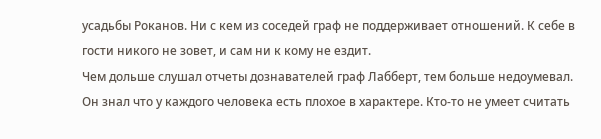усадьбы Роканов. Ни с кем из соседей граф не поддерживает отношений. К себе в гости никого не зовет, и сам ни к кому не ездит.
Чем дольше слушал отчеты дознавателей граф Лабберт, тем больше недоумевал. Он знал что у каждого человека есть плохое в характере. Кто-то не умеет считать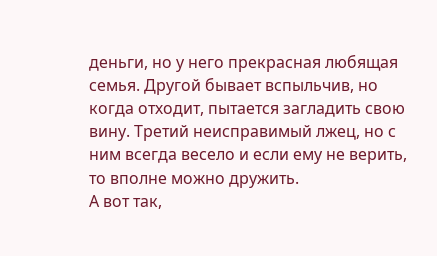деньги, но у него прекрасная любящая семья. Другой бывает вспыльчив, но когда отходит, пытается загладить свою вину. Третий неисправимый лжец, но с ним всегда весело и если ему не верить, то вполне можно дружить.
А вот так,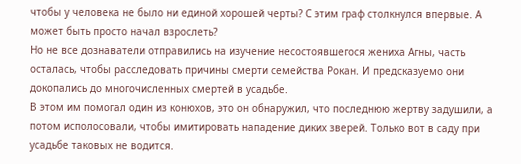чтобы у человека не было ни единой хорошей черты? С этим граф столкнулся впервые. А может быть просто начал взрослеть?
Но не все дознаватели отправились на изучение несостоявшегося жениха Агны, часть осталась, чтобы расследовать причины смерти семейства Рокан. И предсказуемо они докопались до многочисленных смертей в усадьбе.
В этом им помогал один из конюхов, это он обнаружил, что последнюю жертву задушили, а потом исполосовали, чтобы имитировать нападение диких зверей. Только вот в саду при усадьбе таковых не водится.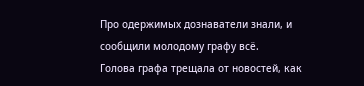Про одержимых дознаватели знали, и сообщили молодому графу всё.
Голова графа трещала от новостей, как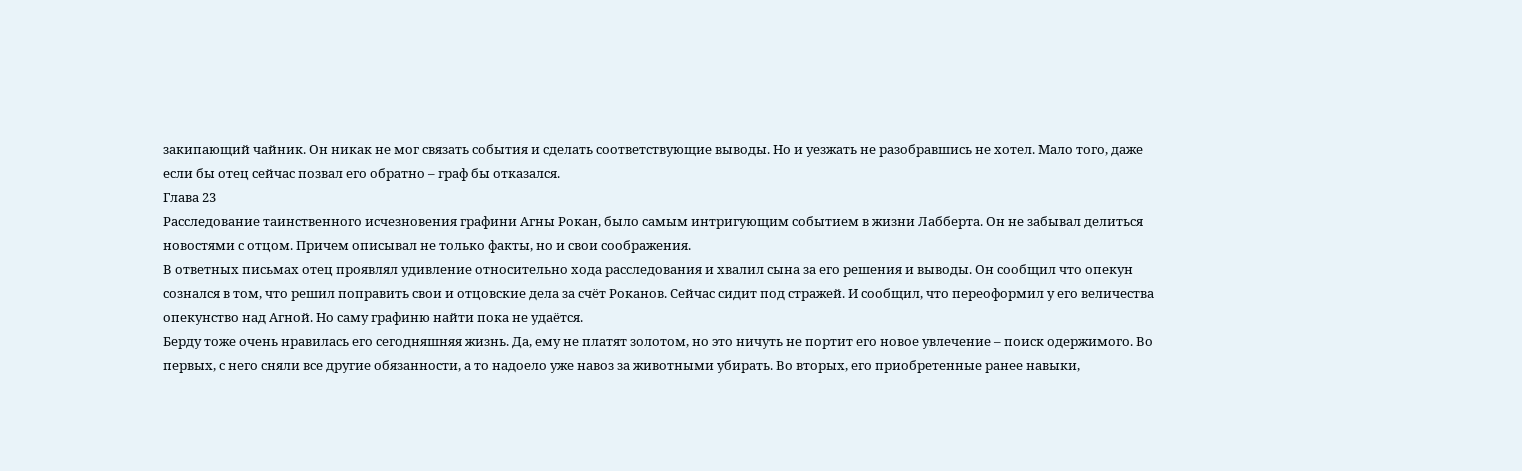закипающий чайник. Он никак не мог связать события и сделать соответствующие выводы. Но и уезжать не разобравшись не хотел. Мало того, даже если бы отец сейчас позвал его обратно – граф бы отказался.
Глава 23
Расследование таинственного исчезновения графини Агны Рокан, было самым интригующим событием в жизни Лабберта. Он не забывал делиться новостями с отцом. Причем описывал не только факты, но и свои соображения.
В ответных письмах отец проявлял удивление относительно хода расследования и хвалил сына за его решения и выводы. Он сообщил что опекун сознался в том, что решил поправить свои и отцовские дела за счёт Роканов. Сейчас сидит под стражей. И сообщил, что переоформил у его величества опекунство над Агной. Но саму графиню найти пока не удаётся.
Берду тоже очень нравилась его сегодняшняя жизнь. Да, ему не платят золотом, но это ничуть не портит его новое увлечение – поиск одержимого. Во первых, с него сняли все другие обязанности, а то надоело уже навоз за животными убирать. Во вторых, его приобретенные ранее навыки,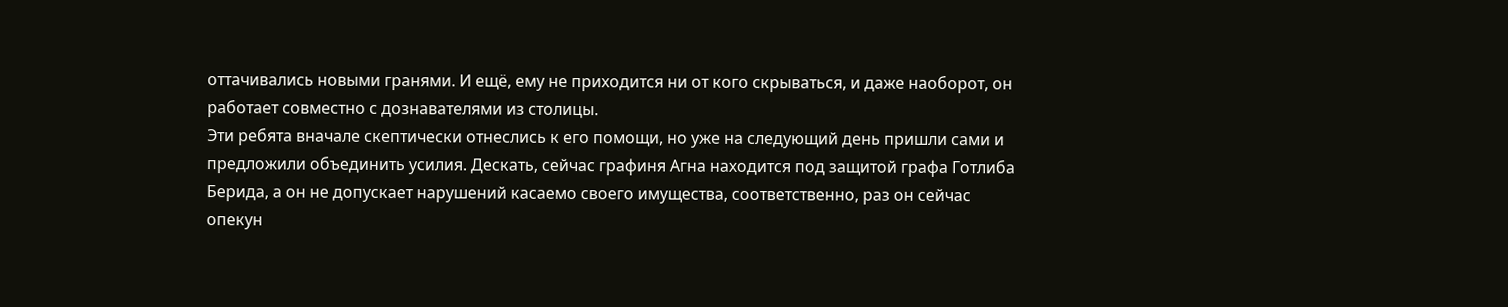оттачивались новыми гранями. И ещё, ему не приходится ни от кого скрываться, и даже наоборот, он работает совместно с дознавателями из столицы.
Эти ребята вначале скептически отнеслись к его помощи, но уже на следующий день пришли сами и предложили объединить усилия. Дескать, сейчас графиня Агна находится под защитой графа Готлиба Берида, а он не допускает нарушений касаемо своего имущества, соответственно, раз он сейчас опекун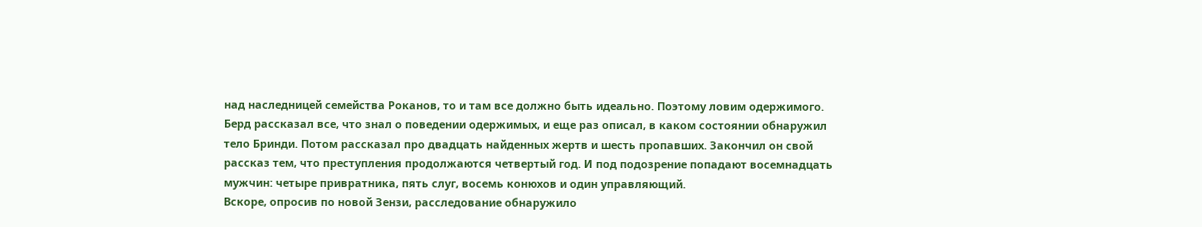над наследницей семейства Роканов, то и там все должно быть идеально. Поэтому ловим одержимого.
Берд рассказал все, что знал о поведении одержимых, и еще раз описал, в каком состоянии обнаружил тело Бринди. Потом рассказал про двадцать найденных жертв и шесть пропавших. Закончил он свой рассказ тем, что преступления продолжаются четвертый год. И под подозрение попадают восемнадцать мужчин: четыре привратника, пять слуг, восемь конюхов и один управляющий.
Вскоре, опросив по новой Зензи, расследование обнаружило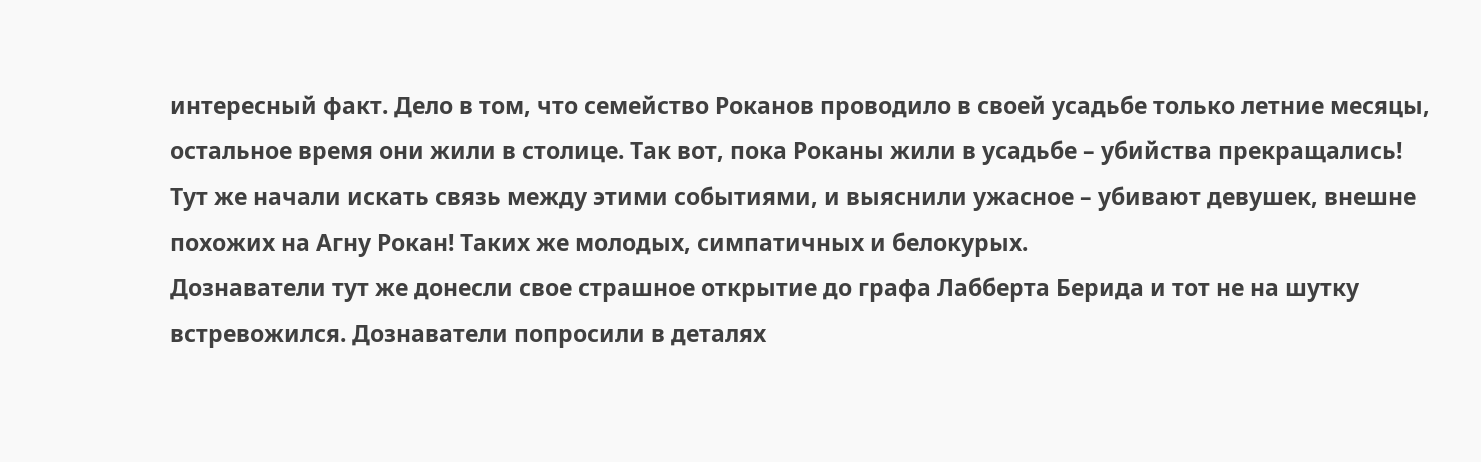интересный факт. Дело в том, что семейство Роканов проводило в своей усадьбе только летние месяцы, остальное время они жили в столице. Так вот, пока Роканы жили в усадьбе – убийства прекращались! Тут же начали искать связь между этими событиями, и выяснили ужасное – убивают девушек, внешне похожих на Агну Рокан! Таких же молодых, симпатичных и белокурых.
Дознаватели тут же донесли свое страшное открытие до графа Лабберта Берида и тот не на шутку встревожился. Дознаватели попросили в деталях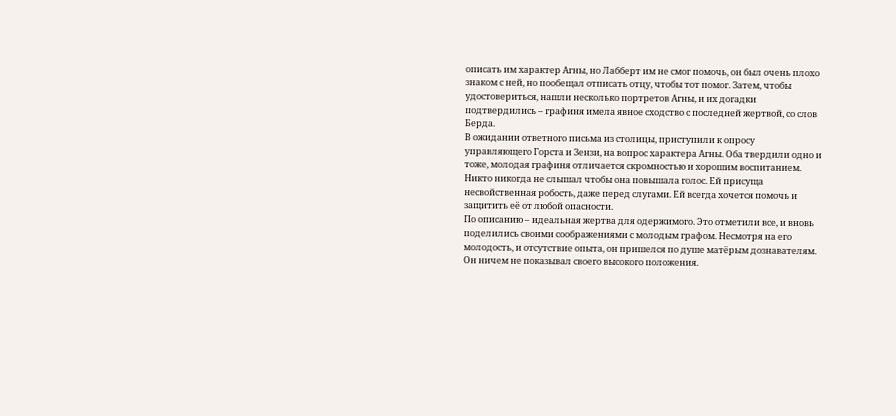описать им характер Агны, но Лабберт им не смог помочь, он был очень плохо знаком с ней, но пообещал отписать отцу, чтобы тот помог. Затем, чтобы удостовериться, нашли несколько портретов Агны, и их догадки подтвердились – графиня имела явное сходство с последней жертвой, со слов Берда.
В ожидании ответного письма из столицы, приступили к опросу управляющего Горста и Зензи, на вопрос характера Агны. Оба твердили одно и тоже, молодая графиня отличается скромностью и хорошим воспитанием. Никто никогда не слышал чтобы она повышала голос. Ей присуща несвойственная робость, даже перед слугами. Ей всегда хочется помочь и защитить её от любой опасности.
По описанию – идеальная жертва для одержимого. Это отметили все, и вновь поделились своими соображениями с молодым графом. Несмотря на его молодость, и отсутствие опыта, он пришелся по душе матёрым дознавателям. Он ничем не показывал своего высокого положения.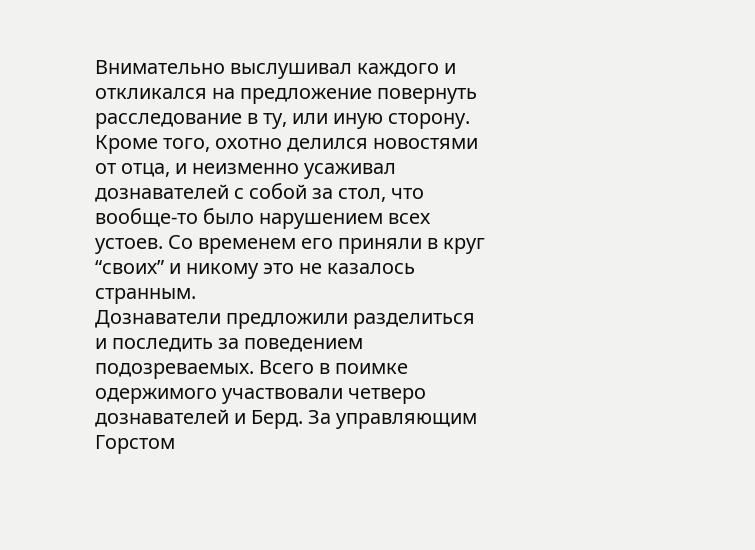Внимательно выслушивал каждого и откликался на предложение повернуть расследование в ту, или иную сторону. Кроме того, охотно делился новостями от отца, и неизменно усаживал дознавателей с собой за стол, что вообще-то было нарушением всех устоев. Со временем его приняли в круг “своих” и никому это не казалось странным.
Дознаватели предложили разделиться и последить за поведением подозреваемых. Всего в поимке одержимого участвовали четверо дознавателей и Берд. За управляющим Горстом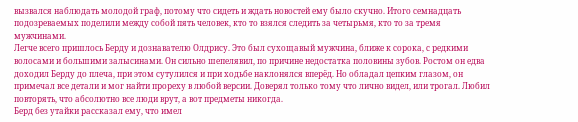вызвался наблюдать молодой граф, потому что сидеть и ждать новостей ему было скучно. Итого семнадцать подозреваемых поделили между собой пять человек, кто то взялся следить за четырьмя, кто то за тремя мужчинами.
Легче всего пришлось Берду и дознавателю Олдрису. Это был сухощавый мужчина, ближе к сорока, с редкими волосами и большими залысинами. Он сильно шепелявил, по причине недостатка половины зубов. Ростом он едва доходил Берду до плеча, при этом сутулился и при ходьбе наклонялся вперёд. Но обладал цепким глазом, он примечал все детали и мог найти прореху в любой версии. Доверял только тому что лично видел, или трогал. Любил повторять, что абсолютно все люди врут, а вот предметы никогда.
Берд без утайки рассказал ему, что имел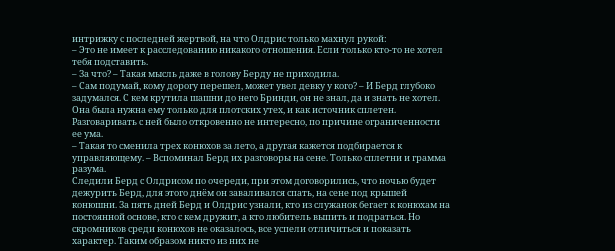интрижку с последней жертвой, на что Олдрис только махнул рукой:
– Это не имеет к расследованию никакого отношения. Если только кто-то не хотел тебя подставить.
– За что? – Такая мысль даже в голову Берду не приходила.
– Сам подумай, кому дорогу перешел, может увел девку у кого? – И Берд глубоко задумался. С кем крутила шашни до него Бринди, он не знал, да и знать не хотел. Она была нужна ему только для плотских утех, и как источник сплетен. Разговаривать с ней было откровенно не интересно, по причине ограниченности ее ума.
– Такая то сменила трех конюхов за лето, а другая кажется подбирается к управляющему. – Вспоминал Берд их разговоры на сене. Только сплетни и грамма разума.
Следили Берд с Олдрисом по очереди, при этом договорились, что ночью будет дежурить Берд, для этого днём он заваливался спать, на сене под крышей конюшни. За пять дней Берд и Олдрис узнали, кто из служанок бегает к конюхам на постоянной основе, кто с кем дружит, а кто любитель выпить и подраться. Но скромников среди конюхов не оказалось, все успели отличиться и показать характер. Таким образом никто из них не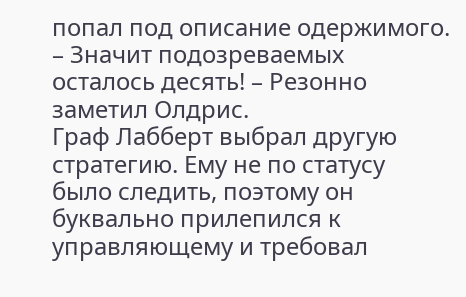попал под описание одержимого.
– Значит подозреваемых осталось десять! – Резонно заметил Олдрис.
Граф Лабберт выбрал другую стратегию. Ему не по статусу было следить, поэтому он буквально прилепился к управляющему и требовал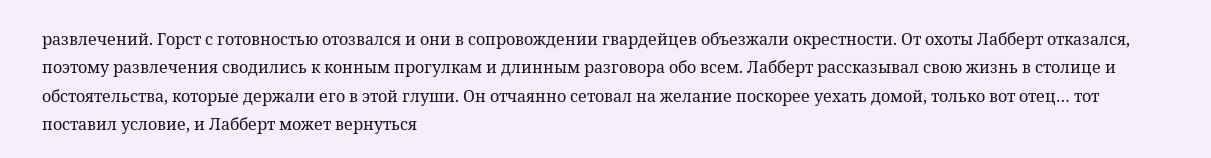развлечений. Горст с готовностью отозвался и они в сопровождении гвардейцев объезжали окрестности. От охоты Лабберт отказался, поэтому развлечения сводились к конным прогулкам и длинным разговора обо всем. Лабберт рассказывал свою жизнь в столице и обстоятельства, которые держали его в этой глуши. Он отчаянно сетовал на желание поскорее уехать домой, только вот отец… тот поставил условие, и Лабберт может вернуться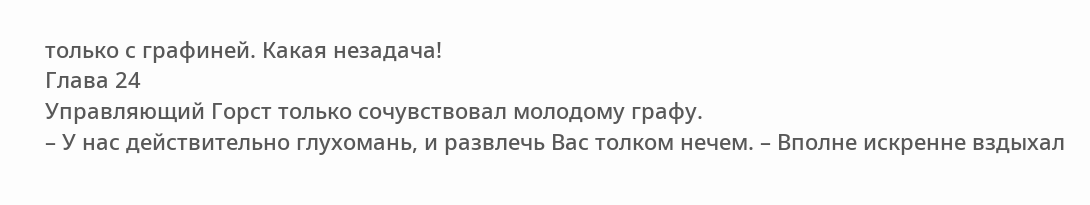только с графиней. Какая незадача!
Глава 24
Управляющий Горст только сочувствовал молодому графу.
– У нас действительно глухомань, и развлечь Вас толком нечем. – Вполне искренне вздыхал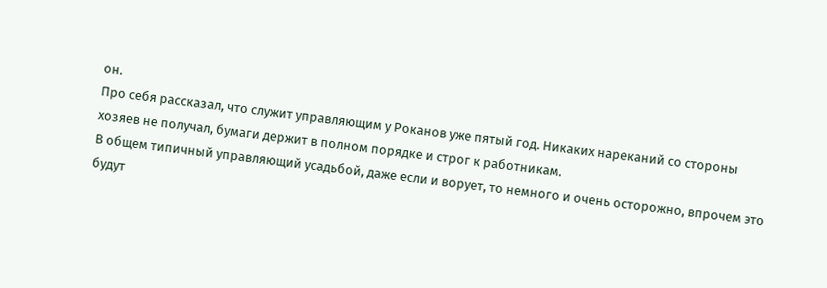он.
Про себя рассказал, что служит управляющим у Роканов уже пятый год. Никаких нареканий со стороны хозяев не получал, бумаги держит в полном порядке и строг к работникам.
В общем типичный управляющий усадьбой, даже если и ворует, то немного и очень осторожно, впрочем это будут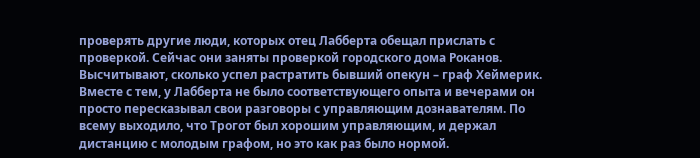проверять другие люди, которых отец Лабберта обещал прислать с проверкой. Сейчас они заняты проверкой городского дома Роканов. Высчитывают, сколько успел растратить бывший опекун – граф Хеймерик.
Вместе с тем, у Лабберта не было соответствующего опыта и вечерами он просто пересказывал свои разговоры с управляющим дознавателям. По всему выходило, что Трогот был хорошим управляющим, и держал дистанцию с молодым графом, но это как раз было нормой.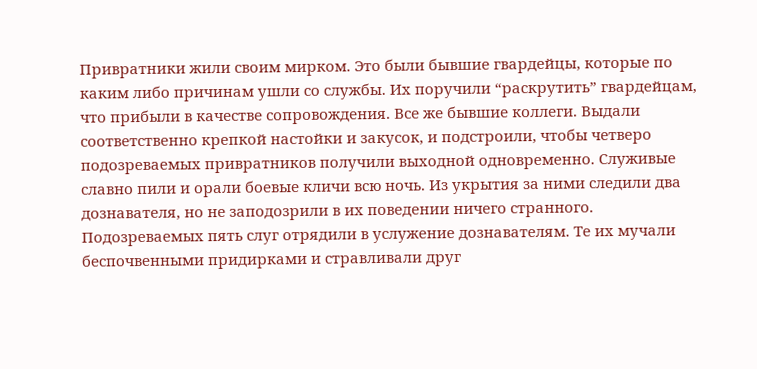Привратники жили своим мирком. Это были бывшие гвардейцы, которые по каким либо причинам ушли со службы. Их поручили “раскрутить” гвардейцам, что прибыли в качестве сопровождения. Все же бывшие коллеги. Выдали соответственно крепкой настойки и закусок, и подстроили, чтобы четверо подозреваемых привратников получили выходной одновременно. Служивые славно пили и орали боевые кличи всю ночь. Из укрытия за ними следили два дознавателя, но не заподозрили в их поведении ничего странного.
Подозреваемых пять слуг отрядили в услужение дознавателям. Те их мучали беспочвенными придирками и стравливали друг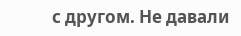с другом. Не давали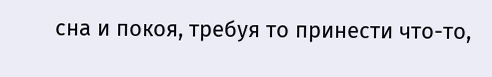сна и покоя, требуя то принести что-то,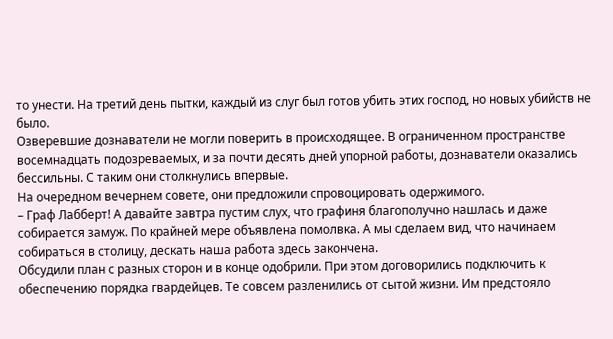то унести. На третий день пытки, каждый из слуг был готов убить этих господ, но новых убийств не было.
Озверевшие дознаватели не могли поверить в происходящее. В ограниченном пространстве восемнадцать подозреваемых, и за почти десять дней упорной работы, дознаватели оказались бессильны. С таким они столкнулись впервые.
На очередном вечернем совете, они предложили спровоцировать одержимого.
– Граф Лабберт! А давайте завтра пустим слух, что графиня благополучно нашлась и даже собирается замуж. По крайней мере объявлена помолвка. А мы сделаем вид, что начинаем собираться в столицу, дескать наша работа здесь закончена.
Обсудили план с разных сторон и в конце одобрили. При этом договорились подключить к обеспечению порядка гвардейцев. Те совсем разленились от сытой жизни. Им предстояло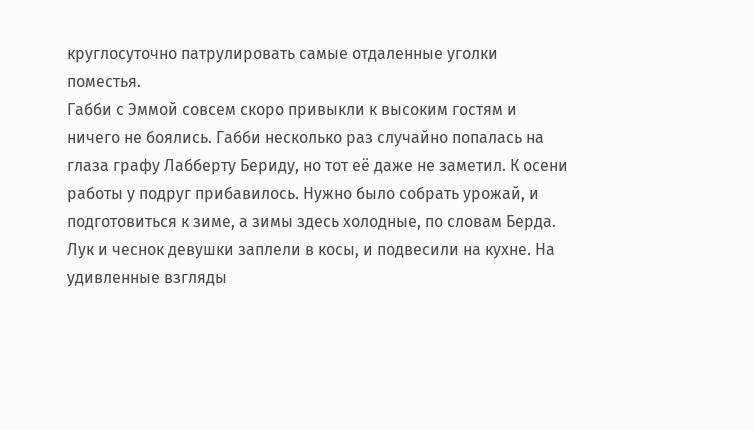круглосуточно патрулировать самые отдаленные уголки поместья.
Габби с Эммой совсем скоро привыкли к высоким гостям и ничего не боялись. Габби несколько раз случайно попалась на глаза графу Лабберту Бериду, но тот её даже не заметил. К осени работы у подруг прибавилось. Нужно было собрать урожай, и подготовиться к зиме, а зимы здесь холодные, по словам Берда.
Лук и чеснок девушки заплели в косы, и подвесили на кухне. На удивленные взгляды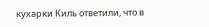кухарки Киль ответили, что в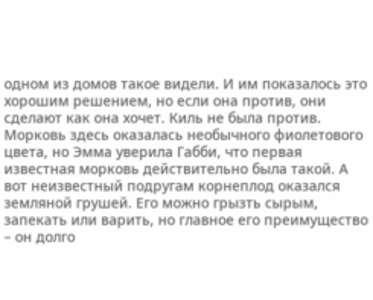одном из домов такое видели. И им показалось это хорошим решением, но если она против, они сделают как она хочет. Киль не была против.
Морковь здесь оказалась необычного фиолетового цвета, но Эмма уверила Габби, что первая известная морковь действительно была такой. А вот неизвестный подругам корнеплод оказался земляной грушей. Его можно грызть сырым, запекать или варить, но главное его преимущество – он долго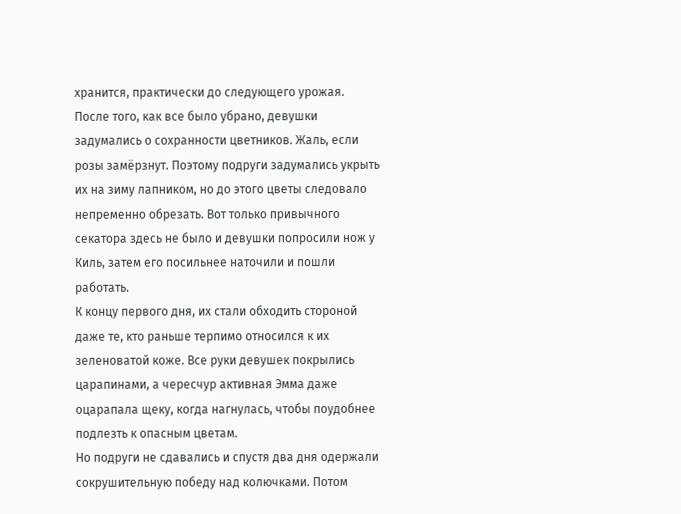хранится, практически до следующего урожая.
После того, как все было убрано, девушки задумались о сохранности цветников. Жаль, если розы замёрзнут. Поэтому подруги задумались укрыть их на зиму лапником, но до этого цветы следовало непременно обрезать. Вот только привычного секатора здесь не было и девушки попросили нож у Киль, затем его посильнее наточили и пошли работать.
К концу первого дня, их стали обходить стороной даже те, кто раньше терпимо относился к их зеленоватой коже. Все руки девушек покрылись царапинами, а чересчур активная Эмма даже оцарапала щеку, когда нагнулась, чтобы поудобнее подлезть к опасным цветам.
Но подруги не сдавались и спустя два дня одержали сокрушительную победу над колючками. Потом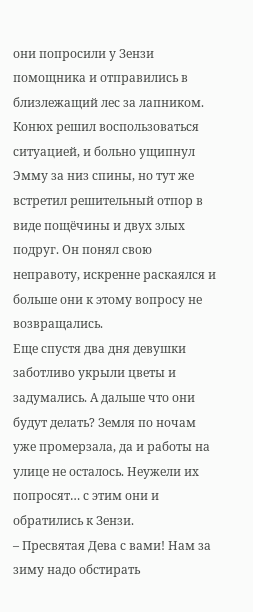они попросили у Зензи помощника и отправились в близлежащий лес за лапником. Конюх решил воспользоваться ситуацией, и больно ущипнул Эмму за низ спины, но тут же встретил решительный отпор в виде пощёчины и двух злых подруг. Он понял свою неправоту, искренне раскаялся и больше они к этому вопросу не возвращались.
Еще спустя два дня девушки заботливо укрыли цветы и задумались. А дальше что они будут делать? Земля по ночам уже промерзала, да и работы на улице не осталось. Неужели их попросят… с этим они и обратились к Зензи.
– Пресвятая Дева с вами! Нам за зиму надо обстирать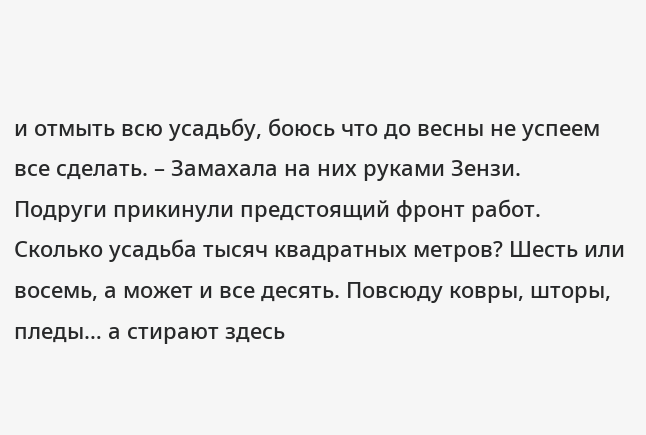и отмыть всю усадьбу, боюсь что до весны не успеем все сделать. – Замахала на них руками Зензи.
Подруги прикинули предстоящий фронт работ. Сколько усадьба тысяч квадратных метров? Шесть или восемь, а может и все десять. Повсюду ковры, шторы, пледы… а стирают здесь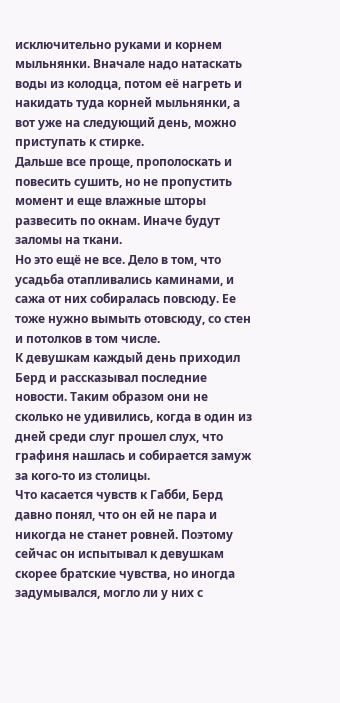исключительно руками и корнем мыльнянки. Вначале надо натаскать воды из колодца, потом её нагреть и накидать туда корней мыльнянки, а вот уже на следующий день, можно приступать к стирке.
Дальше все проще, прополоскать и повесить сушить, но не пропустить момент и еще влажные шторы развесить по окнам. Иначе будут заломы на ткани.
Но это ещё не все. Дело в том, что усадьба отапливались каминами, и сажа от них собиралась повсюду. Ее тоже нужно вымыть отовсюду, со стен и потолков в том числе.
К девушкам каждый день приходил Берд и рассказывал последние новости. Таким образом они не сколько не удивились, когда в один из дней среди слуг прошел слух, что графиня нашлась и собирается замуж за кого-то из столицы.
Что касается чувств к Габби, Берд давно понял, что он ей не пара и никогда не станет ровней. Поэтому сейчас он испытывал к девушкам скорее братские чувства, но иногда задумывался, могло ли у них с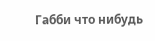Габби что нибудь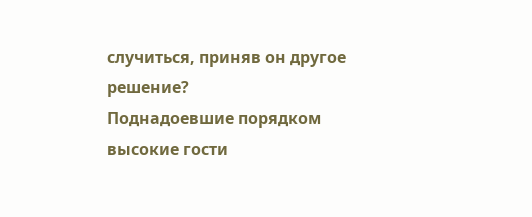случиться, приняв он другое решение?
Поднадоевшие порядком высокие гости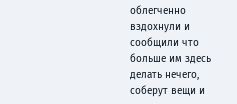облегченно вздохнули и сообщили что больше им здесь делать нечего, соберут вещи и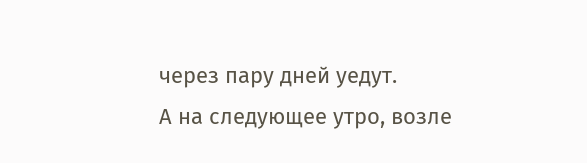через пару дней уедут.
А на следующее утро, возле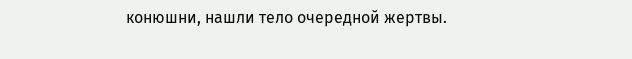конюшни, нашли тело очередной жертвы.